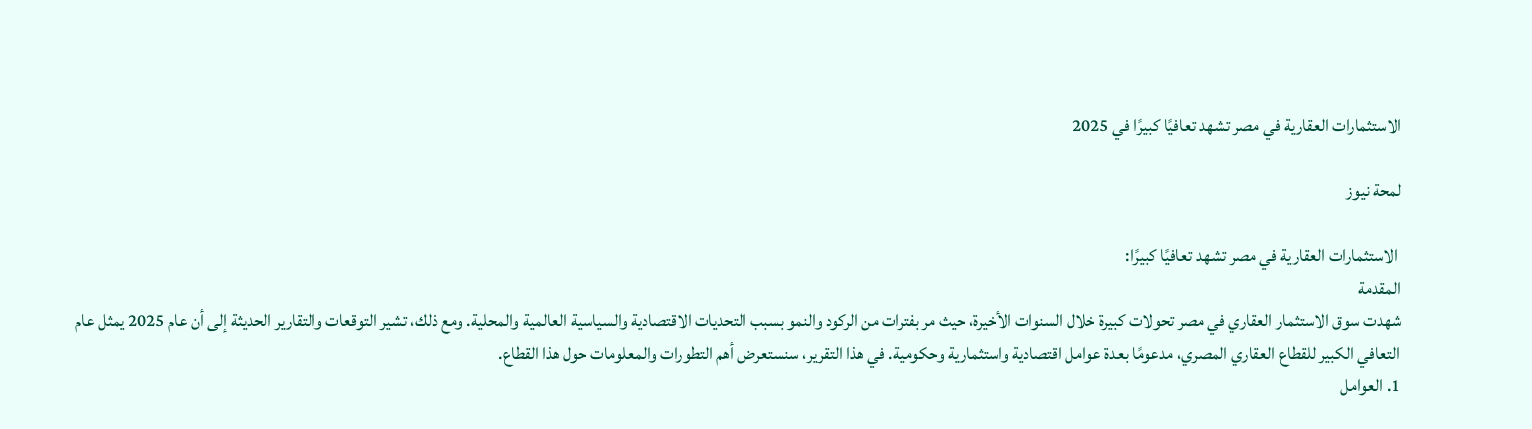الاستثمارات العقارية في مصر تشهد تعافيًا كبيرًا في 2025

لمحة نيوز

 الاستثمارات العقارية في مصر تشهد تعافيًا كبيرًا:
المقدمة
شهدت سوق الاستثمار العقاري في مصر تحولات كبيرة خلال السنوات الأخيرة، حيث مر بفترات من الركود والنمو بسبب التحديات الاقتصادية والسياسية العالمية والمحلية. ومع ذلك، تشير التوقعات والتقارير الحديثة إلى أن عام 2025 يمثل عام التعافي الكبير للقطاع العقاري المصري، مدعومًا بعدة عوامل اقتصادية واستثمارية وحكومية. في هذا التقرير، سنستعرض أهم التطورات والمعلومات حول هذا القطاع.
1. العوامل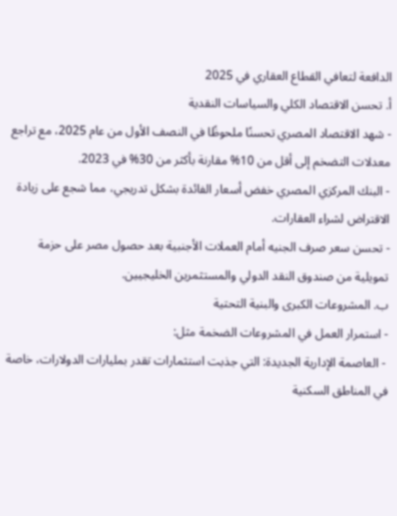الدافعة لتعافي القطاع العقاري في 2025
أ. تحسن الاقتصاد الكلي والسياسات النقدية
- شهد الاقتصاد المصري تحسنًا ملحوظًا في النصف الأول من عام 2025، مع تراجع معدلات التضخم إلى أقل من 10% مقارنة بأكثر من 30% في 2023.
- البنك المركزي المصري خفض أسعار الفائدة بشكل تدريجي، مما شجع على زيادة الاقتراض لشراء العقارات.
- تحسن سعر صرف الجنيه أمام العملات الأجنبية بعد حصول مصر على حزمة تمويلية من صندوق النقد الدولي والمستثمرين الخليجيين.
ب. المشروعات الكبرى والبنية التحتية
- استمرار العمل في المشروعات الضخمة مثل:
 - العاصمة الإدارية الجديدة: التي جذبت استثمارات تقدر بمليارات الدولارات، خاصة في المناطق السكنية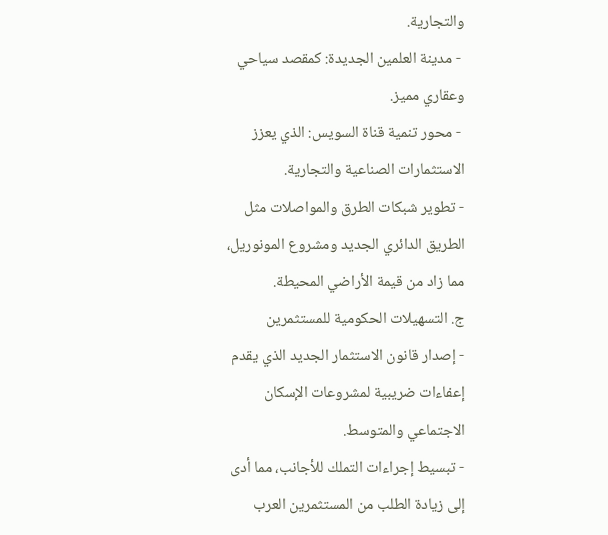والتجارية.
 - مدينة العلمين الجديدة: كمقصد سياحي وعقاري مميز.
 - محور تنمية قناة السويس: الذي يعزز الاستثمارات الصناعية والتجارية.
- تطوير شبكات الطرق والمواصلات مثل الطريق الدائري الجديد ومشروع المونوريل، مما زاد من قيمة الأراضي المحيطة.
ج. التسهيلات الحكومية للمستثمرين
- إصدار قانون الاستثمار الجديد الذي يقدم إعفاءات ضريبية لمشروعات الإسكان الاجتماعي والمتوسط.
- تبسيط إجراءات التملك للأجانب، مما أدى إلى زيادة الطلب من المستثمرين العرب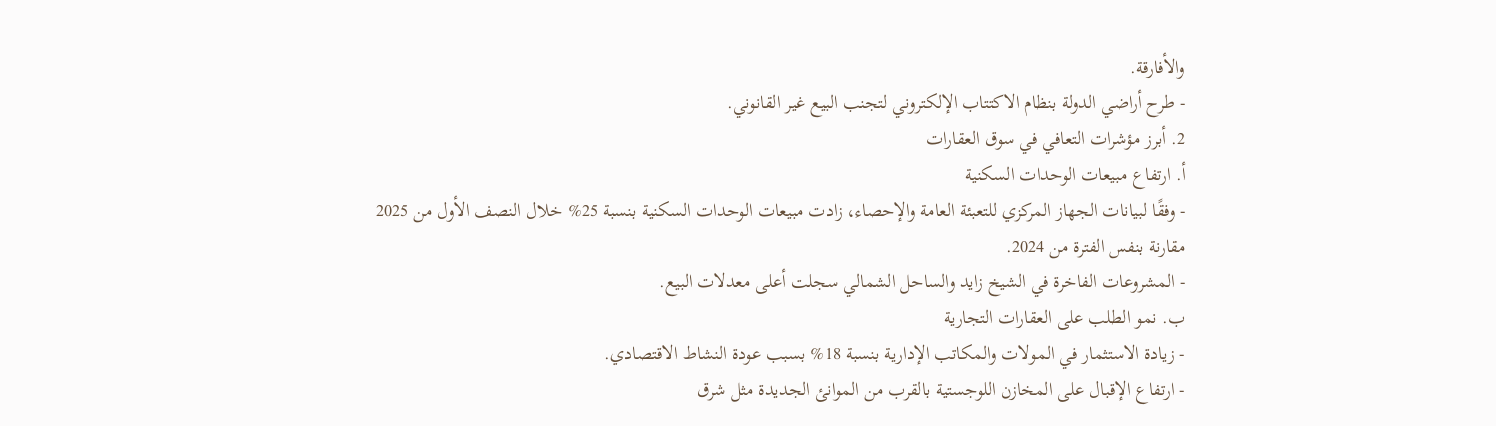والأفارقة.
- طرح أراضي الدولة بنظام الاكتتاب الإلكتروني لتجنب البيع غير القانوني.
2. أبرز مؤشرات التعافي في سوق العقارات
أ. ارتفاع مبيعات الوحدات السكنية
- وفقًا لبيانات الجهاز المركزي للتعبئة العامة والإحصاء، زادت مبيعات الوحدات السكنية بنسبة 25% خلال النصف الأول من 2025 مقارنة بنفس الفترة من 2024.
- المشروعات الفاخرة في الشيخ زايد والساحل الشمالي سجلت أعلى معدلات البيع.
ب. نمو الطلب على العقارات التجارية
- زيادة الاستثمار في المولات والمكاتب الإدارية بنسبة 18% بسبب عودة النشاط الاقتصادي.
- ارتفاع الإقبال على المخازن اللوجستية بالقرب من الموانئ الجديدة مثل شرق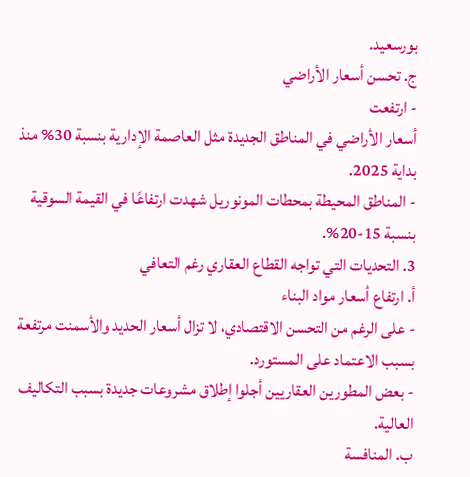بورسعيد.
ج. تحسن أسعار الأراضي
- ارتفعت
أسعار الأراضي في المناطق الجديدة مثل العاصمة الإدارية بنسبة 30% منذ بداية 2025.
- المناطق المحيطة بمحطات المونوريل شهدت ارتفاعًا في القيمة السوقية بنسبة 15-20%.
3. التحديات التي تواجه القطاع العقاري رغم التعافي
أ. ارتفاع أسعار مواد البناء
- على الرغم من التحسن الاقتصادي، لا تزال أسعار الحديد والأسمنت مرتفعة بسبب الاعتماد على المستورد.
- بعض المطورين العقاريين أجلوا إطلاق مشروعات جديدة بسبب التكاليف العالية.
ب. المنافسة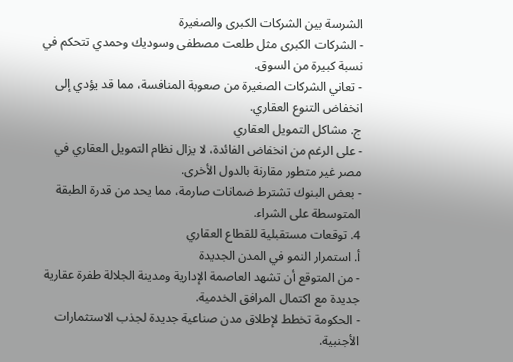الشرسة بين الشركات الكبرى والصغيرة
- الشركات الكبرى مثل طلعت مصطفى وسوديك وحمدي تتحكم في نسبة كبيرة من السوق.
- تعاني الشركات الصغيرة من صعوبة المنافسة، مما قد يؤدي إلى انخفاض التنوع العقاري.
ج. مشاكل التمويل العقاري
- على الرغم من انخفاض الفائدة، لا يزال نظام التمويل العقاري في مصر غير متطور مقارنة بالدول الأخرى.
- بعض البنوك تشترط ضمانات صارمة، مما يحد من قدرة الطبقة المتوسطة على الشراء.
4. توقعات مستقبلية للقطاع العقاري
أ. استمرار النمو في المدن الجديدة
- من المتوقع أن تشهد العاصمة الإدارية ومدينة الجلالة طفرة عقارية جديدة مع اكتمال المرافق الخدمية.
- الحكومة تخطط لإطلاق مدن صناعية جديدة لجذب الاستثمارات الأجنبية.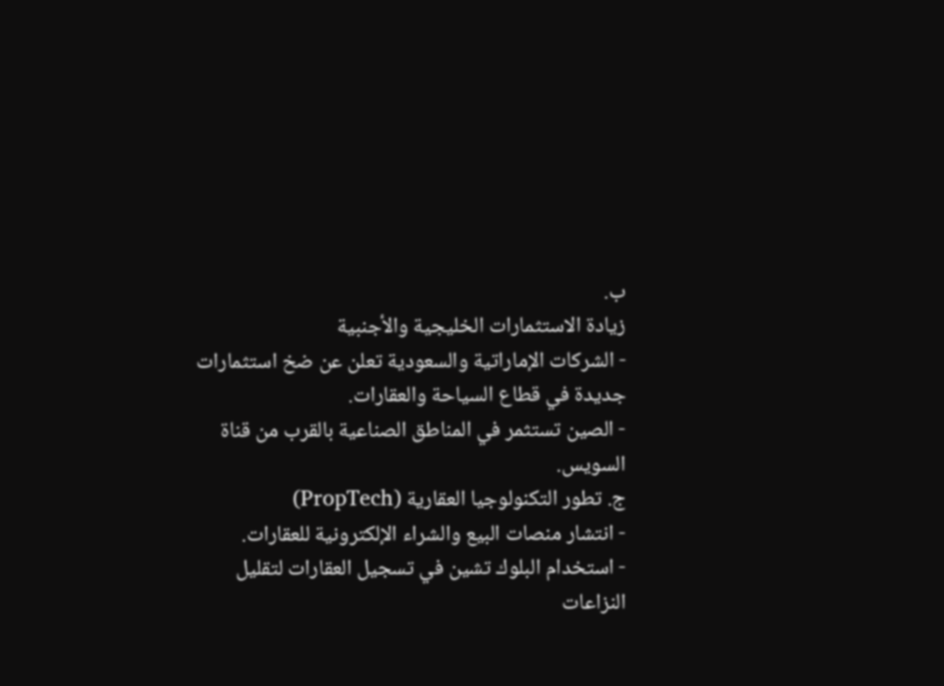ب.
زيادة الاستثمارات الخليجية والأجنبية
- الشركات الإماراتية والسعودية تعلن عن ضخ استثمارات جديدة في قطاع السياحة والعقارات.
- الصين تستثمر في المناطق الصناعية بالقرب من قناة السويس.
ج. تطور التكنولوجيا العقارية (PropTech)
- انتشار منصات البيع والشراء الإلكترونية للعقارات.
- استخدام البلوك تشين في تسجيل العقارات لتقليل النزاعات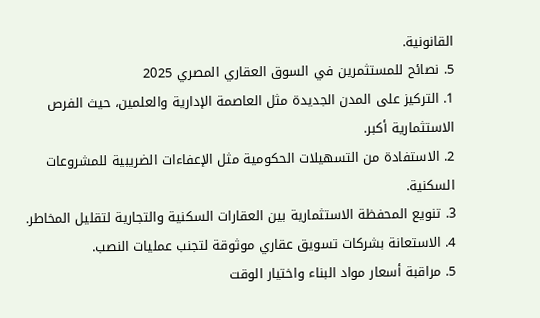القانونية.
5. نصائح للمستثمرين في السوق العقاري المصري 2025
1. التركيز على المدن الجديدة مثل العاصمة الإدارية والعلمين، حيث الفرص الاستثمارية أكبر.
2. الاستفادة من التسهيلات الحكومية مثل الإعفاءات الضريبية للمشروعات السكنية.
3. تنويع المحفظة الاستثمارية بين العقارات السكنية والتجارية لتقليل المخاطر.
4. الاستعانة بشركات تسويق عقاري موثوقة لتجنب عمليات النصب.
5. مراقبة أسعار مواد البناء واختيار الوقت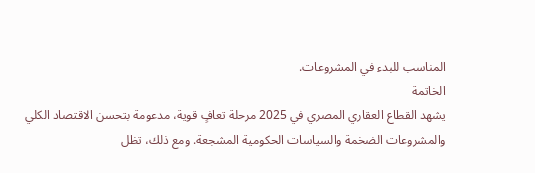المناسب للبدء في المشروعات.
الخاتمة
يشهد القطاع العقاري المصري في 2025 مرحلة تعافٍ قوية، مدعومة بتحسن الاقتصاد الكلي والمشروعات الضخمة والسياسات الحكومية المشجعة. ومع ذلك، تظل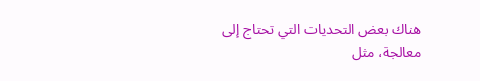هناك بعض التحديات التي تحتاج إلى معالجة، مثل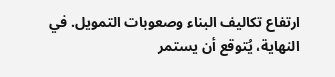ارتفاع تكاليف البناء وصعوبات التمويل. في النهاية، يُتوقع أن يستمر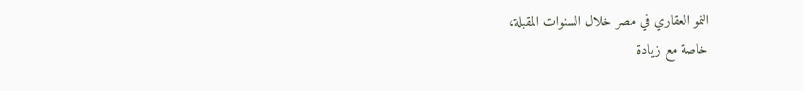النمو العقاري في مصر خلال السنوات المقبلة،
خاصة مع زيادة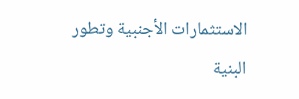الاستثمارات الأجنبية وتطور البنية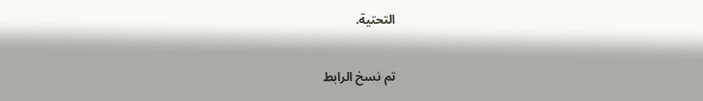التحتية.

تم نسخ الرابط